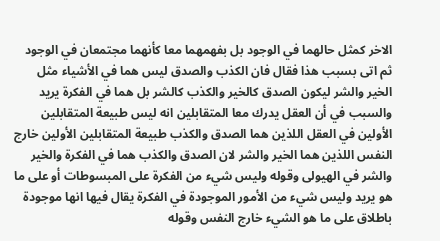الاخر كمثل حالهما في الوجود بل بفهمهما معا كأنهما مجتمعان في الوجود ثم اتى بسبب هذا فقال فان الكذب والصدق ليس هما في الأشياء مثل الخير والشر ليكون الصدق كالخير والكذب كالشر بل هما في الفكرة يريد والسبب في أن العقل يدرك معا المتقابلين انه ليس طبيعة المتقابلين الأولين في العقل اللذين هما الصدق والكذب طبيعة المتقابلين الأولين خارج النفس اللذين هما الخير والشر لان الصدق والكذب هما في الفكرة والخير والشر في الهيولى وقوله وليس شيء من الفكرة على المبسوطات أو على ما هو يريد وليس شيء من الأمور الموجودة في الفكرة يقال فيها انها موجودة باطلاق على ما هو الشيء خارج النفس وقوله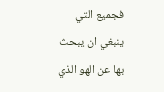فجميع التي ينبغي ان يبحث بها عن الهو الذي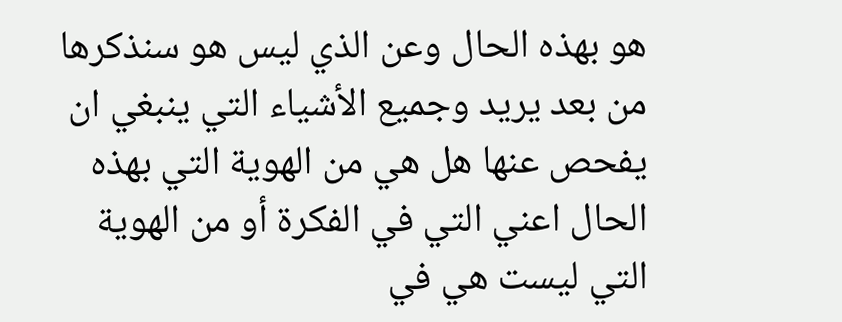هو بهذه الحال وعن الذي ليس هو سنذكرها من بعد يريد وجميع الأشياء التي ينبغي ان يفحص عنها هل هي من الهوية التي بهذه الحال اعني التي في الفكرة أو من الهوية التي ليست هي في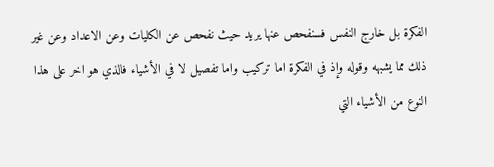الفكرة بل خارج النفس فسنفحص عنها يريد حيث نفحص عن الكليات وعن الاعداد وعن غير ذلك مما يشبهه وقوله وإذ في الفكرة اما تركيب واما تفصيل لا في الأشياء فالذي هو اخر على هذا النوع من الأشياء التي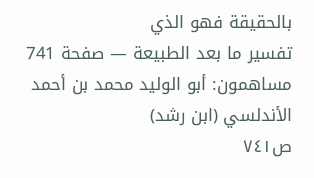بالحقيقة فهو الذي
تفسير ما بعد الطبيعة — صفحة 741
مساهمون: أبو الوليد محمد بن أحمد الأندلسي (ابن رشد)
ص٧٤١